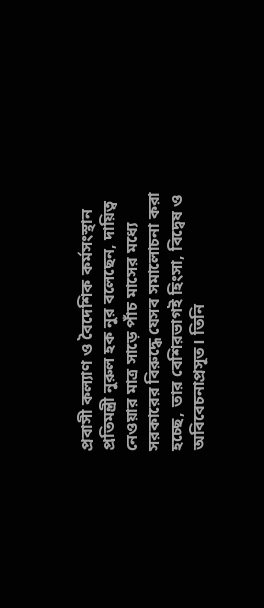প্রবাসী কল্যাণ ও বৈদেশিক কর্মসংস্থান প্রতিমন্ত্রী নুরুল হক নুর বলেছেন, দায়িত্ব নেওয়ার মাত্র সাড়ে পাঁচ মাসের মধ্যে সরকারের বিরুদ্ধে যেসব সমালোচনা করা হচ্ছে, তার বেশিরভাগই হিংসা, বিদ্বেষ ও অবিবেচনাপ্রসূত। তিনি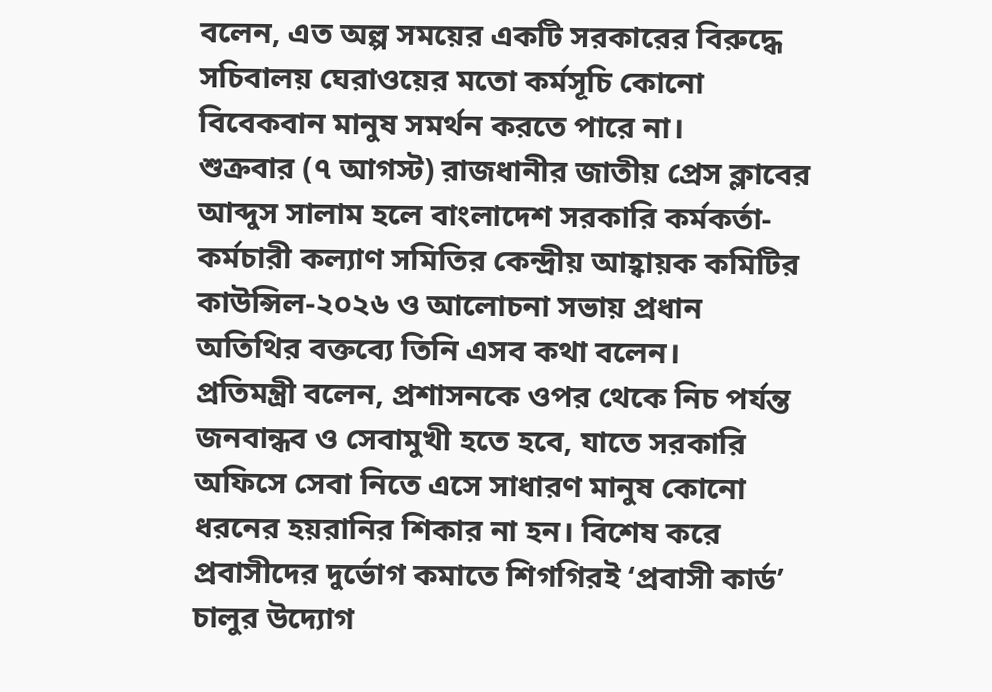বলেন, এত অল্প সময়ের একটি সরকারের বিরুদ্ধে সচিবালয় ঘেরাওয়ের মতো কর্মসূচি কোনো বিবেকবান মানুষ সমর্থন করতে পারে না।
শুক্রবার (৭ আগস্ট) রাজধানীর জাতীয় প্রেস ক্লাবের আব্দুস সালাম হলে বাংলাদেশ সরকারি কর্মকর্তা-কর্মচারী কল্যাণ সমিতির কেন্দ্রীয় আহ্বায়ক কমিটির কাউন্সিল-২০২৬ ও আলোচনা সভায় প্রধান অতিথির বক্তব্যে তিনি এসব কথা বলেন।
প্রতিমন্ত্রী বলেন, প্রশাসনকে ওপর থেকে নিচ পর্যন্ত জনবান্ধব ও সেবামুখী হতে হবে, যাতে সরকারি অফিসে সেবা নিতে এসে সাধারণ মানুষ কোনো ধরনের হয়রানির শিকার না হন। বিশেষ করে প্রবাসীদের দুর্ভোগ কমাতে শিগগিরই ‘প্রবাসী কার্ড’ চালুর উদ্যোগ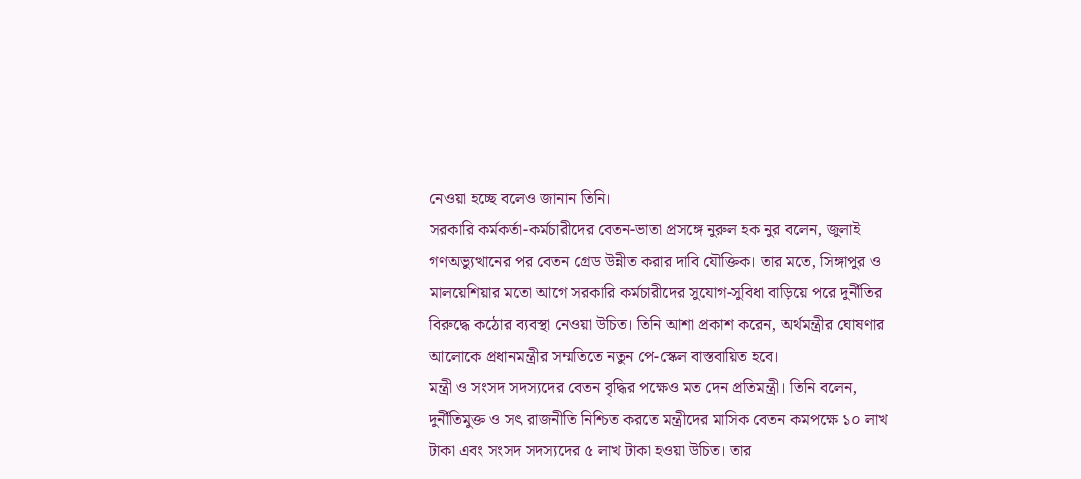নেওয়া হচ্ছে বলেও জানান তিনি।
সরকারি কর্মকর্তা-কর্মচারীদের বেতন-ভাতা প্রসঙ্গে নুরুল হক নুর বলেন, জুলাই গণঅভ্যুত্থানের পর বেতন গ্রেড উন্নীত করার দাবি যৌক্তিক। তার মতে, সিঙ্গাপুর ও মালয়েশিয়ার মতো আগে সরকারি কর্মচারীদের সুযোগ-সুবিধা বাড়িয়ে পরে দুর্নীতির বিরুদ্ধে কঠোর ব্যবস্থা নেওয়া উচিত। তিনি আশা প্রকাশ করেন, অর্থমন্ত্রীর ঘোষণার আলোকে প্রধানমন্ত্রীর সম্মতিতে নতুন পে-স্কেল বাস্তবায়িত হবে।
মন্ত্রী ও সংসদ সদস্যদের বেতন বৃদ্ধির পক্ষেও মত দেন প্রতিমন্ত্রী। তিনি বলেন, দুর্নীতিমুক্ত ও সৎ রাজনীতি নিশ্চিত করতে মন্ত্রীদের মাসিক বেতন কমপক্ষে ১০ লাখ টাকা এবং সংসদ সদস্যদের ৫ লাখ টাকা হওয়া উচিত। তার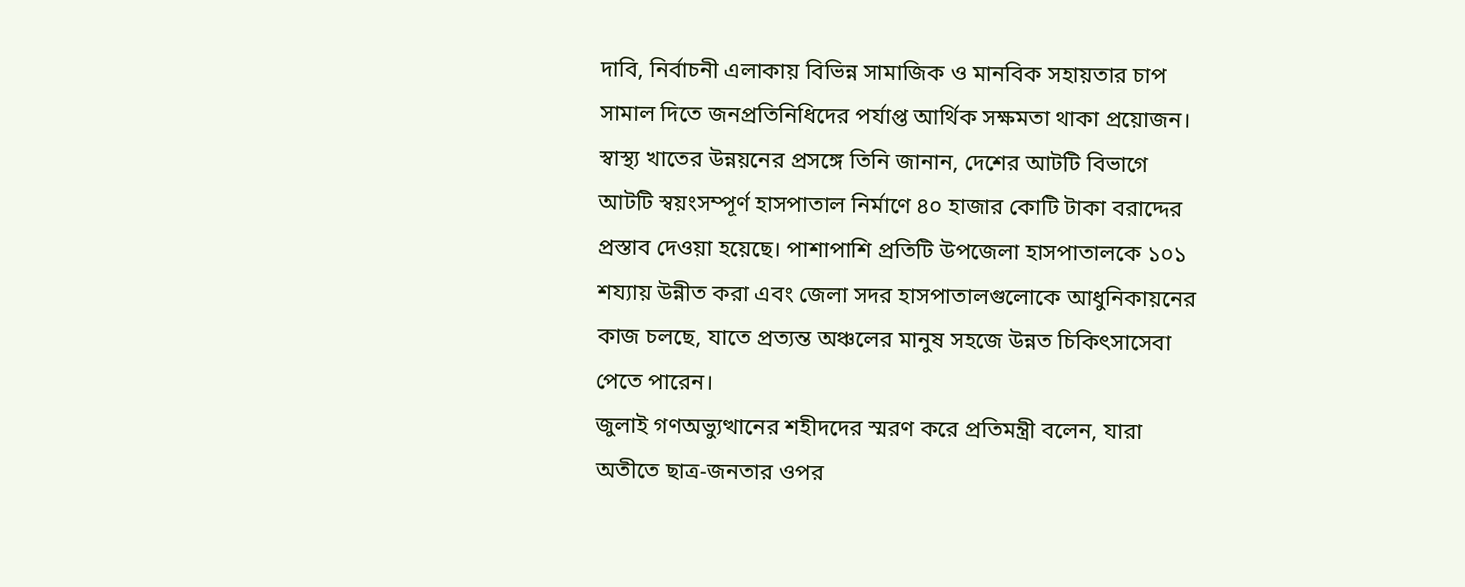দাবি, নির্বাচনী এলাকায় বিভিন্ন সামাজিক ও মানবিক সহায়তার চাপ সামাল দিতে জনপ্রতিনিধিদের পর্যাপ্ত আর্থিক সক্ষমতা থাকা প্রয়োজন।
স্বাস্থ্য খাতের উন্নয়নের প্রসঙ্গে তিনি জানান, দেশের আটটি বিভাগে আটটি স্বয়ংসম্পূর্ণ হাসপাতাল নির্মাণে ৪০ হাজার কোটি টাকা বরাদ্দের প্রস্তাব দেওয়া হয়েছে। পাশাপাশি প্রতিটি উপজেলা হাসপাতালকে ১০১ শয্যায় উন্নীত করা এবং জেলা সদর হাসপাতালগুলোকে আধুনিকায়নের কাজ চলছে, যাতে প্রত্যন্ত অঞ্চলের মানুষ সহজে উন্নত চিকিৎসাসেবা পেতে পারেন।
জুলাই গণঅভ্যুত্থানের শহীদদের স্মরণ করে প্রতিমন্ত্রী বলেন, যারা অতীতে ছাত্র-জনতার ওপর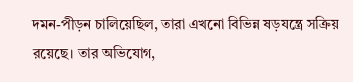দমন-পীড়ন চালিয়েছিল, তারা এখনো বিভিন্ন ষড়যন্ত্রে সক্রিয় রয়েছে। তার অভিযোগ,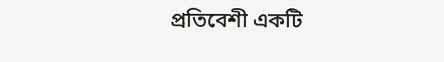প্রতিবেশী একটি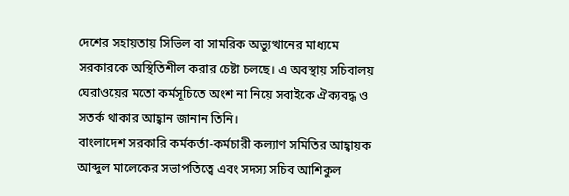দেশের সহায়তায় সিভিল বা সামরিক অভ্যুত্থানের মাধ্যমে সরকারকে অস্থিতিশীল করার চেষ্টা চলছে। এ অবস্থায় সচিবালয় ঘেরাওয়ের মতো কর্মসূচিতে অংশ না নিয়ে সবাইকে ঐক্যবদ্ধ ও সতর্ক থাকার আহ্বান জানান তিনি।
বাংলাদেশ সরকারি কর্মকর্তা-কর্মচারী কল্যাণ সমিতির আহ্বায়ক আব্দুল মালেকের সভাপতিত্বে এবং সদস্য সচিব আশিকুল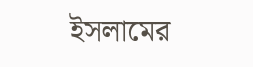ইসলামের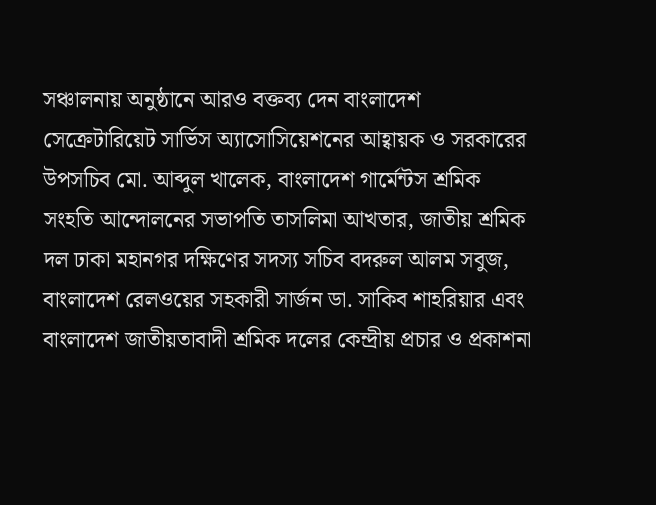সঞ্চালনায় অনুষ্ঠানে আরও বক্তব্য দেন বাংলাদেশ সেক্রেটারিয়েট সার্ভিস অ্যাসোসিয়েশনের আহ্বায়ক ও সরকারের উপসচিব মো. আব্দুল খালেক, বাংলাদেশ গার্মেন্টস শ্রমিক সংহতি আন্দোলনের সভাপতি তাসলিমা আখতার, জাতীয় শ্রমিক দল ঢাকা মহানগর দক্ষিণের সদস্য সচিব বদরুল আলম সবুজ, বাংলাদেশ রেলওয়ের সহকারী সার্জন ডা. সাকিব শাহরিয়ার এবং বাংলাদেশ জাতীয়তাবাদী শ্রমিক দলের কেন্দ্রীয় প্রচার ও প্রকাশনা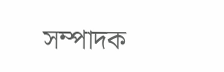সম্পাদক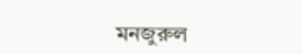মনজুরুল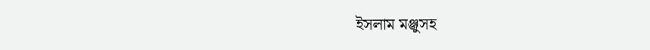ইসলাম মঞ্জুসহ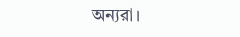অন্যরা।